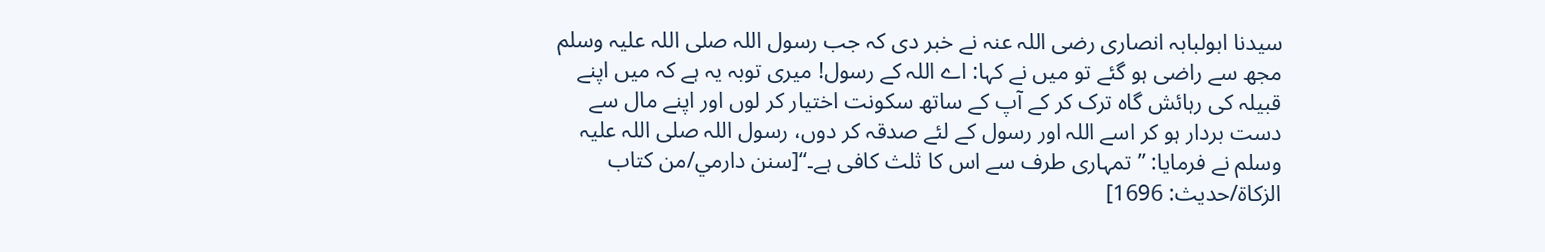سیدنا ابولبابہ انصاری رضی اللہ عنہ نے خبر دی کہ جب رسول اللہ صلی اللہ علیہ وسلم مجھ سے راضی ہو گئے تو میں نے کہا: اے اللہ کے رسول! میری توبہ یہ ہے کہ میں اپنے قبیلہ کی رہائش گاہ ترک کر کے آپ کے ساتھ سکونت اختیار کر لوں اور اپنے مال سے دست بردار ہو کر اسے اللہ اور رسول کے لئے صدقہ کر دوں، رسول اللہ صلی اللہ علیہ وسلم نے فرمایا: ”تمہاری طرف سے اس کا ثلث کافی ہے۔“[سنن دارمي/من كتاب الزكاة/حدیث: 1696]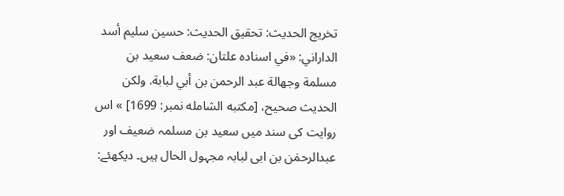تخریج الحدیث: تحقيق الحديث: حسين سليم أسد الداراني: «في اسناده علتان: ضعف سعيد بن مسلمة وجهالة عبد الرحمن بن أبي لبابة. ولكن الحديث صحيح، [مكتبه الشامله نمبر: 1699] » اس روایت کی سند میں سعید بن مسلمہ ضعیف اور عبدالرحمٰن بن ابی لبابہ مجہول الحال ہیں۔ دیکھئے: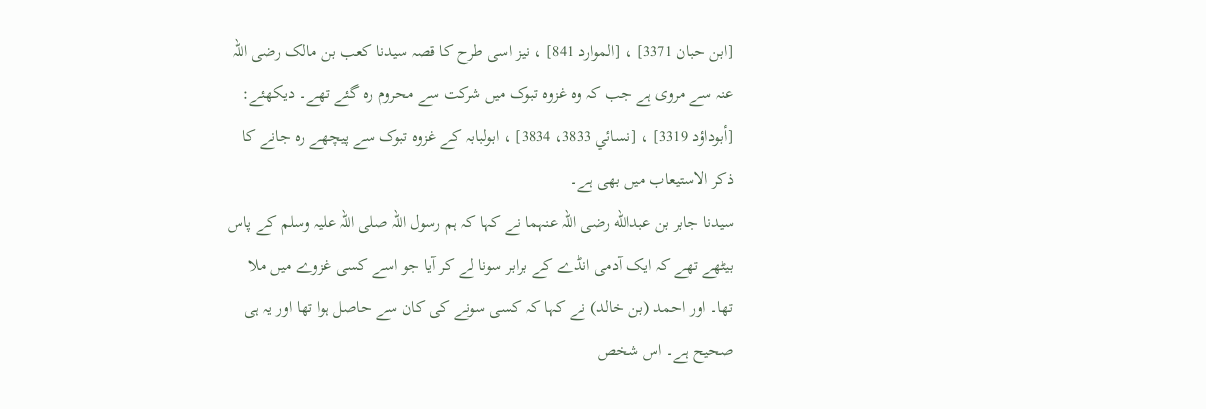[ابن حبان 3371] ، [الموارد 841] ، نیز اسی طرح کا قصہ سیدنا کعب بن مالک رضی اللہ عنہ سے مروی ہے جب کہ وہ غزوہ تبوک میں شرکت سے محروم رہ گئے تھے۔ دیکھئے: [أبوداؤد 3319] ، [نسائي 3833، 3834] ، ابولبابہ کے غزوہ تبوک سے پیچھے رہ جانے کا ذکر الاستیعاب میں بھی ہے۔
سیدنا جابر بن عبدالله رضی اللہ عنہما نے کہا کہ ہم رسول اللہ صلی اللہ علیہ وسلم کے پاس بیٹھے تھے کہ ایک آدمی انڈے کے برابر سونا لے کر آیا جو اسے کسی غزوے میں ملا تھا۔ اور احمد (بن خالد) نے کہا کہ کسی سونے کی کان سے حاصل ہوا تھا اور یہ ہی صحیح ہے۔ اس شخص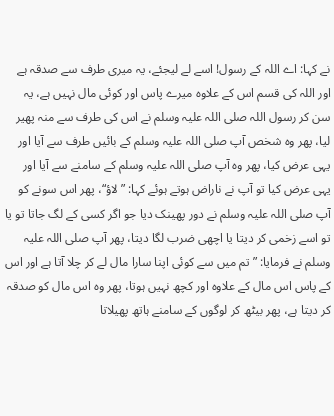نے کہا: اے اللہ کے رسول! اسے لے لیجئے، یہ میری طرف سے صدقہ ہے اور اللہ کی قسم اس کے علاوہ میرے پاس اور کوئی مال نہیں ہے، یہ سن کر رسول اللہ صلی اللہ علیہ وسلم نے اس کی طرف سے منہ پھیر لیا، پھر وہ شخص آپ صلی اللہ علیہ وسلم کے بائیں طرف سے آیا اور یہی عرض کیا، پھر وہ آپ صلی اللہ علیہ وسلم کے سامنے سے آیا اور یہی عرض کیا تو آپ نے ناراض ہوتے ہوئے کہا: ”لاؤ“، پھر اس سونے کو آپ صلی اللہ علیہ وسلم نے دور پھینک دیا جو اگر کسی کے لگ جاتا تو یا تو اسے زخمی کر دیتا یا اچھی ضرب لگا دیتا، پھر آپ صلی اللہ علیہ وسلم نے فرمایا: ”تم میں سے کوئی اپنا سارا مال لے کر چلا آتا ہے اور اس کے پاس اس مال کے علاوہ اور کچھ نہیں ہوتا، پھر وہ اس مال کو صدقہ کر دیتا ہے، پھر بیٹھ کر لوگوں کے سامنے ہاتھ پھیلاتا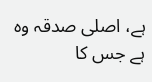ہے، اصلی صدقہ وہ ہے جس کا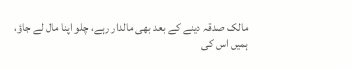مالک صدقہ دینے کے بعد بھی مالدار رہے، چلو اپنا مال لے جاؤ، ہمیں اس کی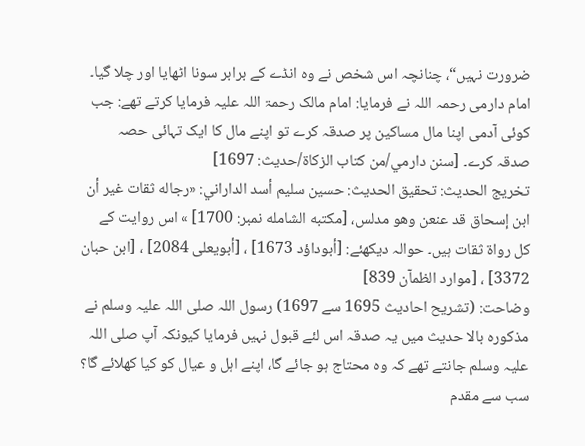ضرورت نہیں“، چنانچہ اس شخص نے وہ انڈے کے برابر سونا اٹھایا اور چلا گیا۔ امام دارمی رحمہ اللہ نے فرمایا: امام مالک رحمۃ اللہ علیہ فرمایا کرتے تھے: جب کوئی آدمی اپنا مال مساکین پر صدقہ کرے تو اپنے مال کا ایک تہائی حصہ صدقہ کرے۔ [سنن دارمي/من كتاب الزكاة/حدیث: 1697]
تخریج الحدیث: تحقيق الحديث: حسين سليم أسد الداراني: «رجاله ثقات غير أن ابن إسحاق قد عنعن وهو مدلس، [مكتبه الشامله نمبر: 1700] » اس روایت کے کل رواۃ ثقات ہیں۔ حوالہ دیکھئے: [أبوداؤد 1673] ، [أبويعلی 2084] ، [ابن حبان 3372] ، [موارد الظمآن 839]
وضاحت: (تشریح احادیث 1695 سے 1697) رسول اللہ صلی اللہ علیہ وسلم نے مذکورہ بالا حدیث میں یہ صدقہ اس لئے قبول نہیں فرمایا کیونکہ آپ صلی اللہ علیہ وسلم جانتے تھے کہ وہ محتاج ہو جائے گا، اپنے اہل و عیال کو کیا کھلائے گا؟ سب سے مقدم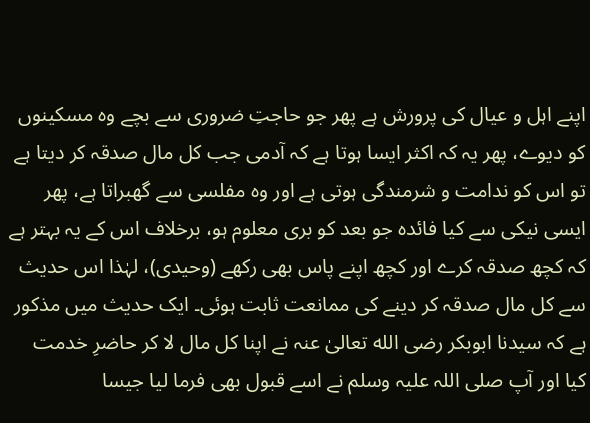اپنے اہل و عیال کی پرورش ہے پھر جو حاجتِ ضروری سے بچے وہ مسکینوں کو دیوے، پھر یہ کہ اکثر ایسا ہوتا ہے کہ آدمی جب کل مال صدقہ کر دیتا ہے تو اس کو ندامت و شرمندگی ہوتی ہے اور وہ مفلسی سے گھبراتا ہے، پھر ایسی نیکی سے کیا فائدہ جو بعد کو بری معلوم ہو، برخلاف اس کے یہ بہتر ہے کہ کچھ صدقہ کرے اور کچھ اپنے پاس بھی رکھے (وحیدی)، لہٰذا اس حدیث سے کل مال صدقہ کر دینے کی ممانعت ثابت ہوئی۔ ایک حدیث میں مذکور ہے کہ سیدنا ابوبکر رضی الله تعالیٰ عنہ نے اپنا کل مال لا کر حاضرِ خدمت کیا اور آپ صلی اللہ علیہ وسلم نے اسے قبول بھی فرما لیا جیسا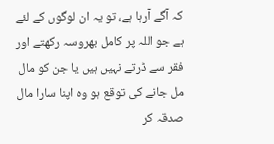کہ آگے آرہا ہے، تو یہ ان لوگوں کے لئے ہے جو اللہ پر کامل بھروسہ رکھتے اور فقر سے ڈرتے نہیں ہیں یا جن کو مال مل جانے کی توقع ہو وہ اپنا سارا مال صدقہ کر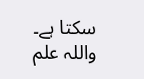سکتا ہے۔ واللہ علم